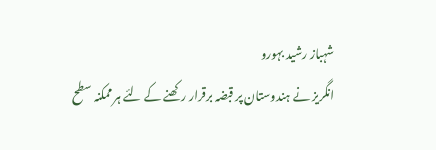شہباز رشید بہورو
انگریز نے ہندوستان پر قبضہ برقرار رکھنے کے لئے ہر ممکنہ سطح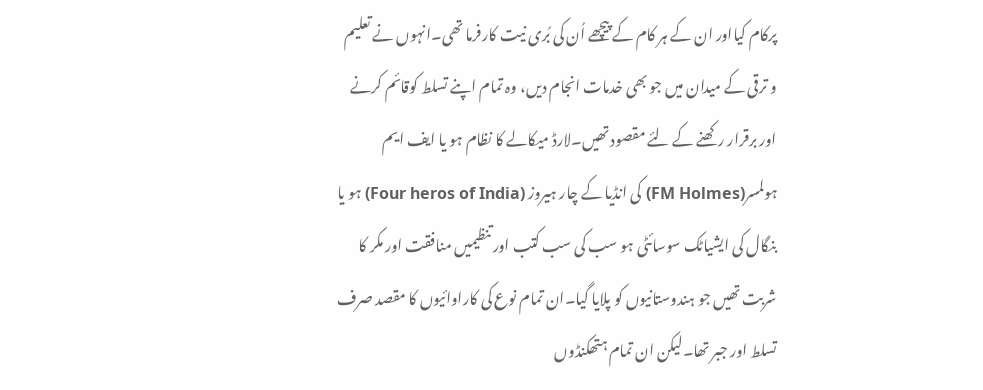پرکام کیااور ان کے ہر کام کے پیچھے اُن کی بُری نیت کارفرما تھی۔انہوں نے تعلیم و ترقی کے میدان میں جو بھی خدمات انجام دیں، وہ تمام اپنے تسلط کوقائم کرنے اور برقرار رکھنے کے لئے مقصود تھیں۔لارڈ میکالے کا نظام ہو یا ایف ایم ہولمسر(FM Holmes) کی انڈیا کے چار ہیروز (Four heros of India) ہو یا بنگال کی ایشیاٹک سوسائٹی ہو سب کی سب کتب اور تنظیمیں منافقت اور مکر کا شربت تھیں جو ہندوستانیوں کو پلایا گیا۔ان تمام نوع کی کاراوائیوں کا مقصد صرف تسلط اور جبر تھا۔لیکن ان تمام ہتھکنڈوں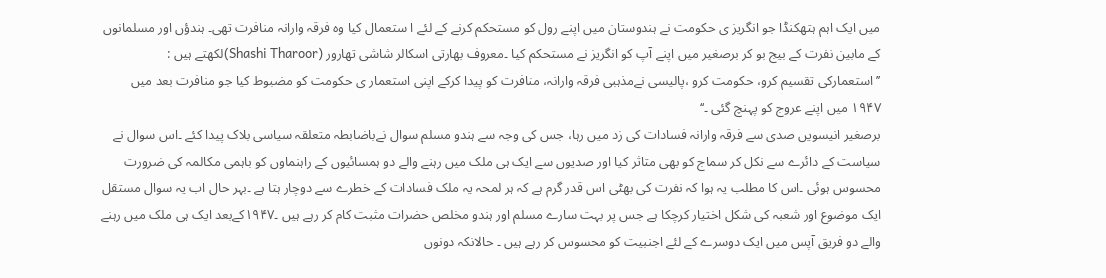میں ایک اہم ہتھکنڈا جو انگریز ی حکومت نے ہندوستان میں اپنے رول کو مستحکم کرنے کے لئے ا ستعمال کیا وہ فرقہ وارانہ منافرت تھی۔ ہندؤں اور مسلمانوں کے مابین نفرت کے بیج بو کر برصغیر میں اپنے آپ کو انگریز نے مستحکم کیا ۔معروف بھارتی اسکالر شاشی تھارور (Shashi Tharoor)لکھتے ہیں :
’’ استعمارکی تقسیم کرو، حکومت کرو ،پالیسی نےمذہبی فرقہ وارانہ، منافرت کو پیدا کرکے اپنی استعمار ی حکومت کو مضبوط کیا جو منافرت بعد میں ۱۹۴۷ میں اپنے عروج کو پہنچ گئی ۔‘‘
برصغیر انیسویں صدی سے فرقہ وارانہ فسادات کی زد میں رہا، جس کی وجہ سے ہندو مسلم سوال نےباضابطہ متعلقہ سیاسی بلاک پیدا کئے ۔اس سوال نے سیاست کے دائرے سے نکل کر سماج کو بھی متاثر کیا اور صدیوں سے ایک ہی ملک میں رہنے والے دو ہمسائیوں کے راہنماوں کو باہمی مکالمہ کی ضرورت محسوس ہوئی ۔اس کا مطلب یہ ہوا کہ نفرت کی بھٹی اس قدر گرم ہے کہ ہر لمحہ یہ ملک فسادات کے خطرے سے دوچار ہتا ہے ۔بہر حال اب یہ سوال مستقل ایک موضوع اور شعبہ کی شکل اختیار کرچکا ہے جس پر بہت سارے مسلم اور ہندو مخلص حضرات مثبت کام کر رہے ہیں ۔۱۹۴۷کےبعد ایک ہی ملک میں رہنے والے دو فریق آپس میں ایک دوسرے کے لئے اجنبیت کو محسوس کر رہے ہیں ۔ حالانکہ دونوں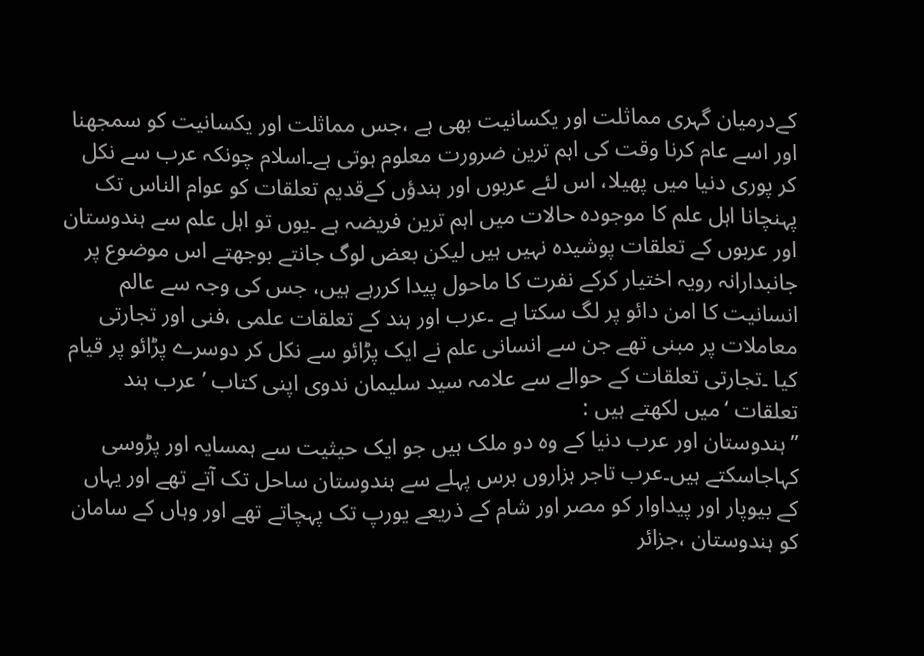کےدرمیان گہری مماثلت اور یکسانیت بھی ہے ،جس مماثلت اور یکسانیت کو سمجھنا اور اسے عام کرنا وقت کی اہم ترین ضرورت معلوم ہوتی ہے۔اسلام چونکہ عرب سے نکل کر پوری دنیا میں پھیلا، اس لئے عربوں اور ہندؤں کےقدیم تعلقات کو عوام الناس تک پہنچانا اہل علم کا موجودہ حالات میں اہم ترین فریضہ ہے ۔یوں تو اہل علم سے ہندوستان اور عربوں کے تعلقات پوشیدہ نہیں ہیں لیکن بعض لوگ جانتے بوجھتے اس موضوع پر جانبدارانہ رویہ اختیار کرکے نفرت کا ماحول پیدا کررہے ہیں، جس کی وجہ سے عالم انسانیت کا امن دائو پر لگ سکتا ہے ۔عرب اور ہند کے تعلقات علمی ،فنی اور تجارتی معاملات پر مبنی تھے جن سے انسانی علم نے ایک پڑائو سے نکل کر دوسرے پڑائو پر قیام کیا ۔تجارتی تعلقات کے حوالے سے علامہ سید سلیمان ندوی اپنی کتاب ’عرب ہند تعلقات ‘میں لکھتے ہیں :
’’ہندوستان اور عرب دنیا کے وہ دو ملک ہیں جو ایک حیثیت سے ہمسایہ اور پڑوسی کہاجاسکتے ہیں۔عرب تاجر ہزاروں برس پہلے سے ہندوستان ساحل تک آتے تھے اور یہاں کے بیوپار اور پیداوار کو مصر اور شام کے ذریعے یورپ تک پہچاتے تھے اور وہاں کے سامان کو ہندوستان ،جزائر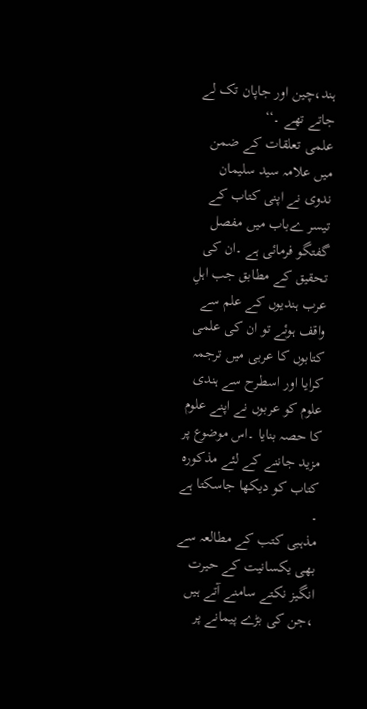ہند،چین اور جاپان تک لے جاتے تھے ۔‘‘
علمی تعلقات کے ضمن میں علامہ سید سلیمان ندوی نے اپنی کتاب کے تیسر ےباب میں مفصل گفتگو فرمائی ہے ۔ان کی تحقیق کے مطابق جب اہلِ عرب ہندیوں کے علم سے واقف ہوئے تو ان کی علمی کتابوں کا عربی میں ترجمہ کرایا اور اسطرح سے ہندی علوم کو عربوں نے اپنے علوم کا حصہ بنایا ۔اس موضوع پر مزید جاننے کے لئے مذکورہ کتاب کو دیکھا جاسکتا ہے ۔
مذہبی کتب کے مطالعہ سے بھی یکسانیت کے حیرت انگیز نکتے سامنے آتے ہیں ،جن کی بڑے پیمانے پر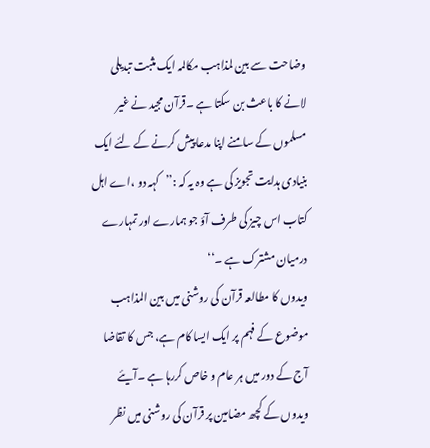وضاحت سے بین لمذاہب مکالمہ ایک مثبت تبدیلی لانے کا باعث بن سکتا ہے ۔قرآن مجید نے غیر مسلموں کے سامنے اپنا مدعا پیش کرنے کے لئے ایک بنیادی ہدایت تجویز کی ہے وہ یہ کہ :’’کہہ دو ،اے اہل کتاب اس چیز کی طرف آؤ جو ہمارے اور تمہارے درمیان مشترک ہے ۔‘‘
ویدوں کا مطالعہ قرآن کی روشنی میں بین المذاہب موضوع کے فہم پر ایک ایسا کام ہے، جس کا تقاضا آج کے دور میں ہر عام و خاص کررہا ہے ۔آیئے ویدوں کے کچھ مضامین پر قرآن کی روشنی میں نظر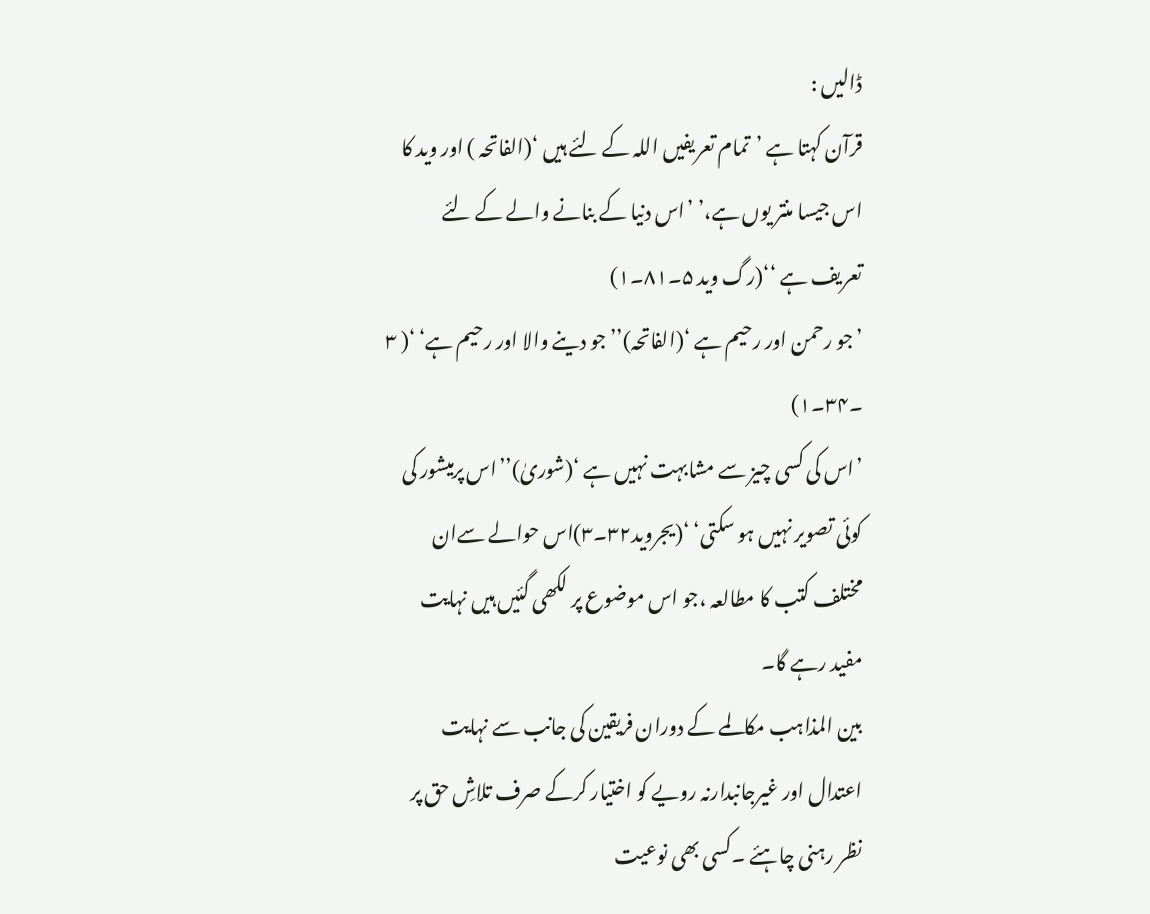ڈالیں :
قرآن کہتا ہے ’تمام تعریفیں اللہ کے لئے ہیں ‘(الفاتحہ ) اور وید کا اس جیسا منتر یوں ہے،’ ’اس دنیا کے بنانے والے کے لئے تعریف ہے ‘‘(رگ وید ۵۔۸۱۔۱)
’جو رحمن اور رحیم ہے ‘(الفاتحہ)’’جو دینے والا اور رحیم ہے‘ ‘( ۳ ۔۳۴۔۱)
’اس کی کسی چیز سے مشابہت نہیں ہے ‘(شوریٰ)’’اس پرمیشور کی کوئی تصویر نہیں ہو سکتی‘ ‘(یجروید۳۲۔۳)اس حوالے سےان مختلف کتب کا مطالعہ ،جو اس موضوع پر لکھی گئیں ہیں نہایت مفید رہے گا۔
بین المذاہب مکالمے کے دوران فریقین کی جانب سے نہایت اعتدال اور غیرجانبدارنہ رویے کو اختیار کرکے صرف تلاشِ حق پر نظر رہنی چاہئے ۔کسی بھی نوعیت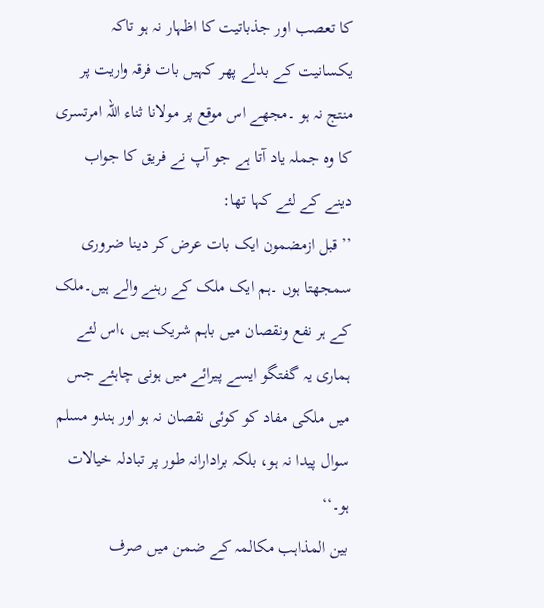کا تعصب اور جذباتیت کا اظہار نہ ہو تاکہ یکسانیت کے بدلے پھر کہیں بات فرقہ واریت پر منتج نہ ہو ۔مجھے اس موقع پر مولانا ثناء اللہ امرتسری کا وہ جملہ یاد آتا ہے جو آپ نے فریق کا جواب دینے کے لئے کہا تھا:
’’قبل ازمضمون ایک بات عرض کر دینا ضروری سمجھتا ہوں ۔ہم ایک ملک کے رہنے والے ہیں۔ملک کے ہر نفع ونقصان میں باہم شریک ہیں ،اس لئے ہماری یہ گفتگو ایسے پیرائے میں ہونی چاہئے جس میں ملکی مفاد کو کوئی نقصان نہ ہو اور ہندو مسلم سوال پیدا نہ ہو، بلکہ برادارانہ طور پر تبادلہ خیالات ہو۔‘‘
بین المذاہب مکالمہ کے ضمن میں صرف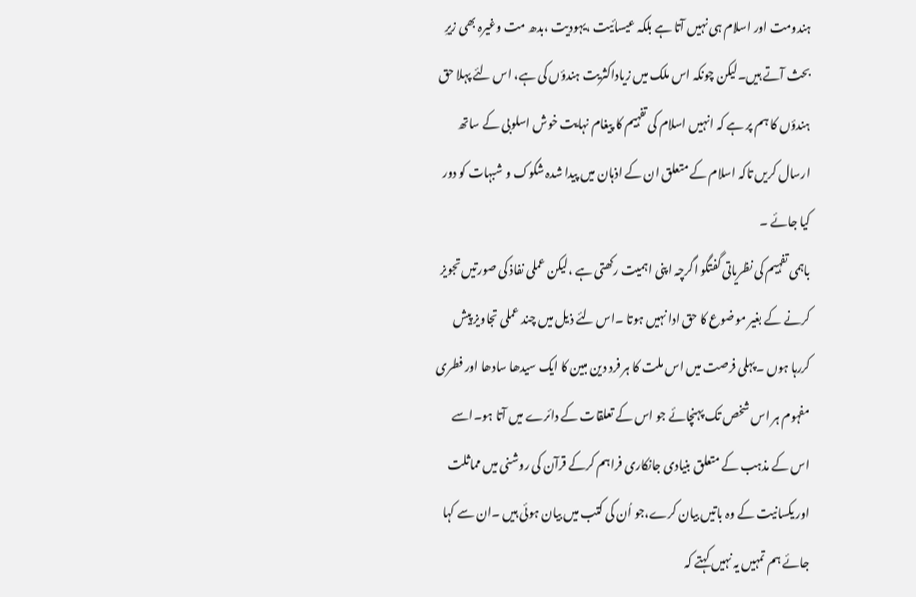ہندومت اور اسلام ہی نہیں آتا ہے بلکہ عیسائیت ،یہودیت ،بدھ مت وغیرہ بھی زیرِ بحث آتے ہیں۔لیکن چونکہ اس ملک میں زیاداکثریت ہندؤں کی ہے، اس لئے پہلا حق ہندؤں کا ہم پر ہے کہ انہیں اسلام کی تفہیم کا پیغام نہایت خوش اسلوبی کے ساتھ ارسال کریں تاکہ اسلام کے متعلق ان کے اذہان میں پیدا شدہ شکوک و شبہات کو دور کیا جائے ۔
باہمی تفہیم کی نظریاتی گفتگو اگرچہ اپنی اہمیت رکھتی ہے ،لیکن عملی نفاذ کی صورتیں تجویز کرنے کے بغیر موضوع کا حق ادا نہیں ہوتا ۔اس لئے ذیل میں چند عملی تجاویز پیش کررہا ہوں ۔پہلی فرصت میں اس ملت کا ہر فرد دین مبین کا ایک سیدھا سادھا اور فطری مفہوم ہر اس شخص تک پہنچائے جو اس کے تعلقات کے دائرے میں آتا ہو۔اسے اس کے مذہب کے متعلق بنیادی جانکاری فراہم کرکے قرآن کی روشنی میں مماثلت اور یکسانیت کے وہ باتیں بیان کرے،جو اُن کی کتب میں بیان ہوئی ہیں ۔ان سے کہا جائے ہم تمہیں یہ نہیں کہتے کہ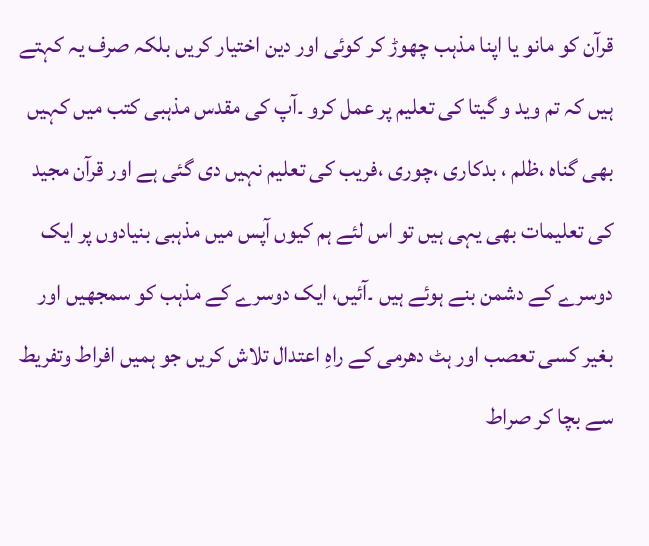قرآن کو مانو یا اپنا مذہب چھوڑ کر کوئی اور دین اختیار کریں بلکہ صرف یہ کہتے ہیں کہ تم وید و گیتا کی تعلیم پر عمل کرو ۔آپ کی مقدس مذہبی کتب میں کہیں بھی گناہ ،ظلم ، بدکاری ،چوری ،فریب کی تعلیم نہیں دی گئی ہے اور قرآن مجید کی تعلیمات بھی یہی ہیں تو اس لئے ہم کیوں آپس میں مذہبی بنیادوں پر ایک دوسرے کے دشمن بنے ہوئے ہیں ۔آئیں، ایک دوسرے کے مذہب کو سمجھیں اور بغیر کسی تعصب اور ہٹ دھرمی کے راہِ اعتدال تلاش کریں جو ہمیں افراط وتفریط سے بچا کر صراط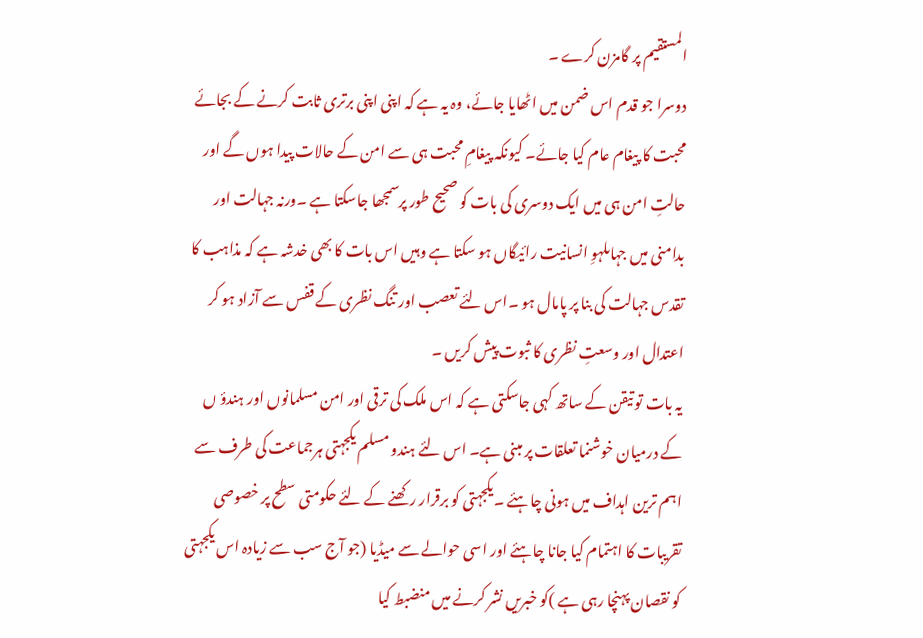المستقیم پر گامزن کرے ۔
دوسرا جو قدم اس ضمن میں اٹھایا جائے، وہ یہ ہے کہ اپنی اپنی برتری ثابت کرنے کے بجائے محبت کا پیغام عام کیا جائے۔ کیونکہ پیغامِ محبت ہی سے امن کے حالات پیدا ہوں گے اور حالتِ امن ہی میں ایک دوسری کی بات کو صحیح طور پرسمجھا جاسکتا ہے ۔ورنہ جہالت اور بدامنی میں جہاںلہوِ انسانیت رائیگاں ہو سکتا ہے وہیں اس بات کا بھی خدشہ ہے کہ مذاہب کا تقدس جہالت کی بنا پر پامال ہو ۔اس لئے تعصب اور تنگ نظری کے قفس سے آزاد ہو کر اعتدال اور وسعتِ نظری کا ثبوت پیش کریں ۔
یہ بات تو تیقن کے ساتھ کہی جاسکتی ہے کہ اس ملک کی ترقی اور امن مسلمانوں اور ہندؤ ں کے درمیان خوشنما تعلقات پر مبنی ہے۔ اس لئے ہندو مسلم یکجہتی ہرجماعت کی طرف سے اہم ترین اہداف میں ہونی چاہئے ۔یکجہتی کو برقرار رکھنے کے لئے حکومتی سطح پر خصوصی تقریبات کا اہتمام کیا جانا چاہئے اور اسی حوالے سے میڈیا (جو آج سب سے زیادہ اس یکجہتی کو نقصان پہنچا رہی ہے )کو خبریں نشر کرنے میں منضبط کیا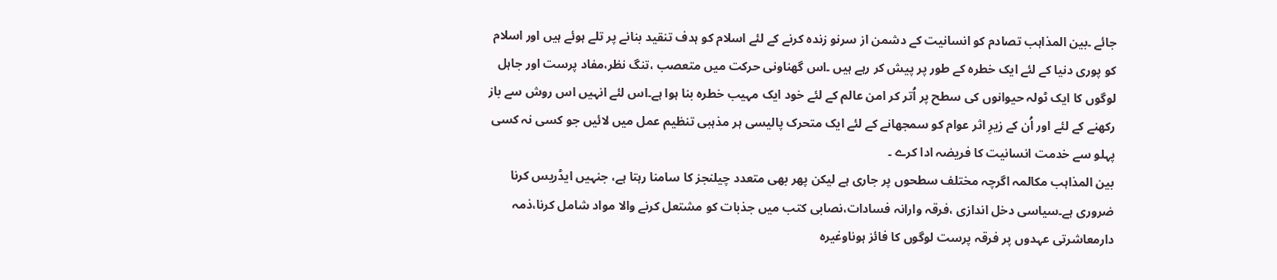جائے ۔بین المذاہب تصادم کو انسانیت کے دشمن از سرنو زندہ کرنے کے لئے اسلام کو ہدف تنقید بنانے پر تلے ہوئے ہیں اور اسلام کو پوری دنیا کے لئے ایک خطرہ کے طور پر پیش کر رہے ہیں ۔اس گھناونی حرکت میں متعصب ،تنگ نظر،مفاد پرست اور جاہل لوگوں کا ایک ٹولہ حیوانوں کی سطح پر اُتر کر امن عالم کے لئے خود ایک مہیب خطرہ بنا ہوا ہے۔اس لئے انہیں اس روش سے باز رکھنے کے لئے اور اُن کے زیرِ اثر عوام کو سمجھانے کے لئے ایک متحرک پالیسی ہر مذہبی تنظیم عمل میں لائیں جو کسی نہ کسی پہلو سے خدمت انسانیت کا فریضہ ادا کرے ۔
بین المذاہب مکالمہ اگرچہ مختلف سطحوں پر جاری ہے لیکن پھر بھی متعدد چیلنجز کا سامنا رہتا ہے، جنہیں ایڈریس کرنا ضروری ہے۔سیاسی دخل اندازی ،فرقہ وارانہ فسادات،نصابی کتب میں جذبات کو مشتعل کرنے والا مواد شامل کرنا،ذمہ دارمعاشرتی عہدوں پر فرقہ پرست لوگوں کا فائز ہوناوغیرہ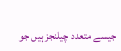جیسے متعدد چیلنجز ہیں جو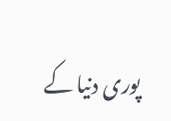پوری دنیا کے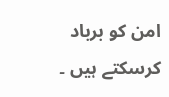امن کو برباد کرسکتے ہیں ۔